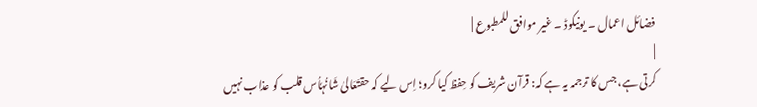فضائل اعمال ۔ یونیکوڈ ۔ غیر موافق للمطبوع |
|
کرتی ہے، جس کا ترجمہ یہ ہے کہ: قرآن شریف کو حِفظ کیا کرو؛ اِس لیے کہ حقتَعَالیٰ شَانُہٗاُس قلب کو عذاب نہیں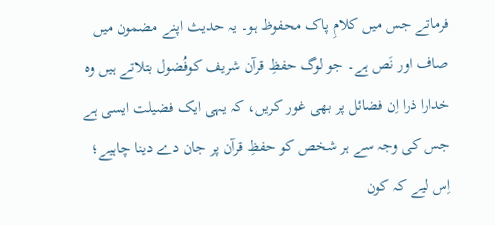فرماتے جس میں کلامِ پاک محفوظ ہو۔ یہ حدیث اپنے مضمون میں صاف اور نَص ہے۔ جو لوگ حفظِ قرآن شریف کوفُضول بتلاتے ہیں وہ خدارا ذرا اِن فضائل پر بھی غور کریں، کہ یہی ایک فضیلت ایسی ہے جس کی وجہ سے ہر شخص کو حفظِ قرآن پر جان دے دینا چاہیے؛ اِس لیے کہ کون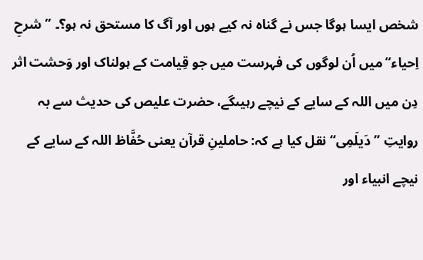شخص ایسا ہوگا جس نے گناہ نہ کیے ہوں اور آگ کا مستحق نہ ہو؟۔ ’’شرحِ اِحیاء‘‘ میں اُن لوگوں کی فہرست میں جو قِیامت کے ہولناک اور وَحشت اثر دِن میں اللہ کے سایے کے نیچے رہیںگے، حضرت علیص کی حدیث سے بہ روایتِ ’’دَیلَمِی‘‘ نقل کیا ہے کہ: حاملینِ قرآن یعنی حُفَّاظ اللہ کے سایے کے نیچے انبیاء اور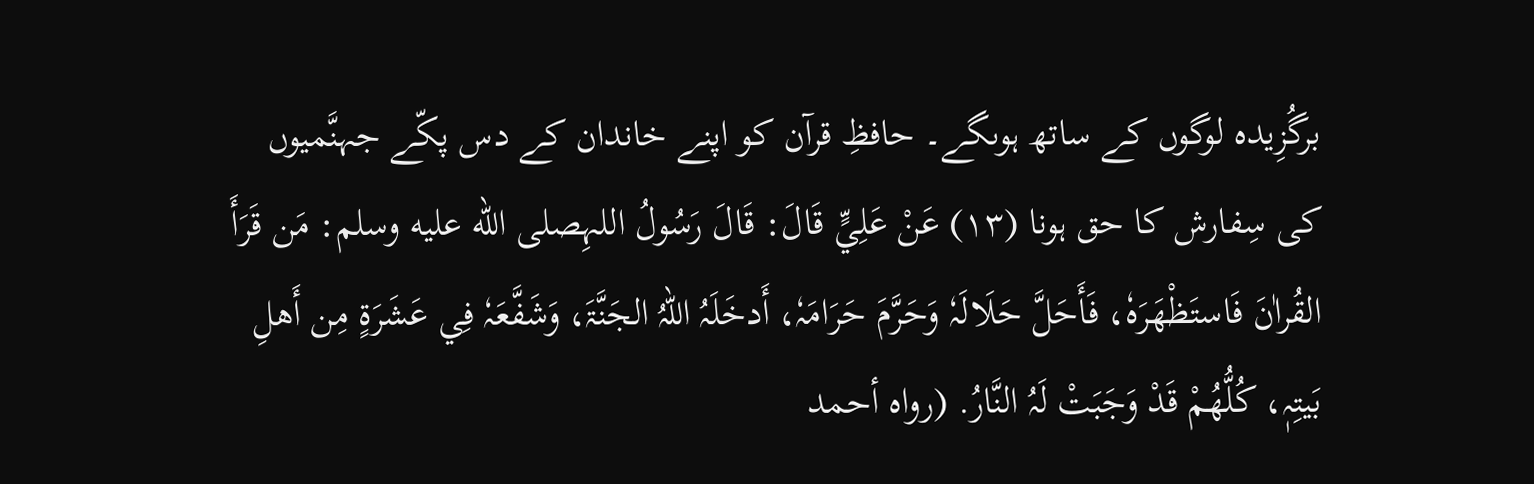برگُزِیدہ لوگوں کے ساتھ ہوںگے۔ حافظِ قرآن کو اپنے خاندان کے دس پکّے جہنَّمیوں کی سِفارش کا حق ہونا (۱۳) عَنْ عَلِيٍّ قَالَ: قَالَ رَسُولُ اللہِصلى الله عليه وسلم: مَن قَرَأَ القُراٰنَ فَاستَظْهَرَہٗ، فَأَحَلَّ حَلَالَہٗ وَحَرَّمَ حَرَامَہٗ، أَدخَلَہُ اللہُ الجَنَّۃَ، وَشَفَّعَہٗ فِي عَشَرَۃٍ مِن أَهلِ بَیتِہٖ، کُلُّهُمْ قَدْ وَجَبَتْ لَہُ النَّارُ. (رواه أحمد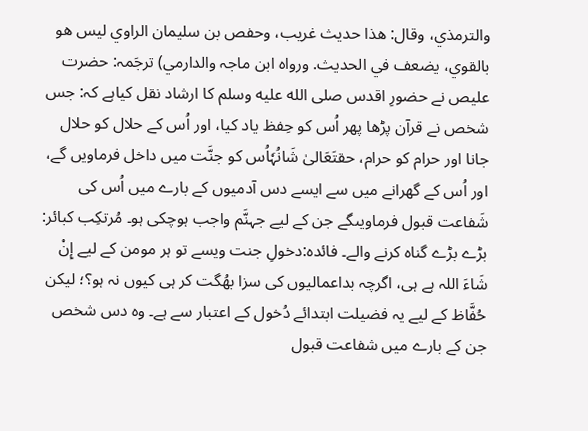والترمذي، وقال: هذا حدیث غریب، وحفص بن سلیمان الراوي لیس هو بالقوي، یضعف في الحدیث. ورواہ ابن ماجہ والدارمي) ترجَمہ: حضرت علیص نے حضورِ اقدس صلى الله عليه وسلم کا ارشاد نقل کیاہے کہ: جس شخص نے قرآن پڑھا پھر اُس کو حِفظ یاد کیا، اور اُس کے حلال کو حلال جانا اور حرام کو حرام، حقتَعَالیٰ شَانُہٗاُس کو جنَّت میں داخل فرماویں گے، اور اُس کے گھرانے میں سے ایسے دس آدمیوں کے بارے میں اُس کی شَفاعت قبول فرماویںگے جن کے لیے جہنَّم واجب ہوچکی ہو۔ مُرتکِب کبائر: بڑے بڑے گناہ کرنے والے۔ فائدہ:دخولِ جنت ویسے تو ہر مومن کے لیے إِنْ شَاءَ اللہ ہے ہی، اگرچہ بداعمالیوں کی سزا بھُگت کر ہی کیوں نہ ہو؟؛ لیکن حُفَّاظ کے لیے یہ فضیلت ابتدائے دُخول کے اعتبار سے ہے۔ وہ دس شخص جن کے بارے میں شفاعت قبول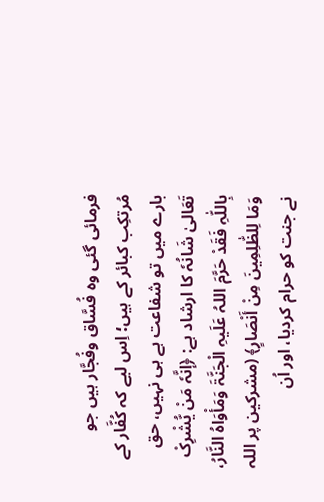فرمائی گئی وہ فُسَّاق وفُجَّار ہیں جو مُرتکِب کبائر کے ہیں؛ اِس لیے کہ کُفَّار کے بارے میں تو شفاعت ہے ہی نہیں، حق تَعَالیٰ شَانُہٗ کا ارشاد ہے: ﴿إنَّہٗ مَنْ یُّشْرِکْ بِاللّٰہِ فَقَدْ حَرَّمَ اللہُ عَلَیہِ الْجَنَّۃَ وَمَأْوَاہُ النَّارُ، وَمَا لِلظّٰلِمِینَ مِنْ أَنْصَارٍ﴾ (مشرکین پر اللہ نے جنت کو حرام کردیا، اور اُن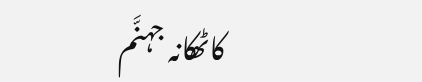کاٹھکانہ جہنَّم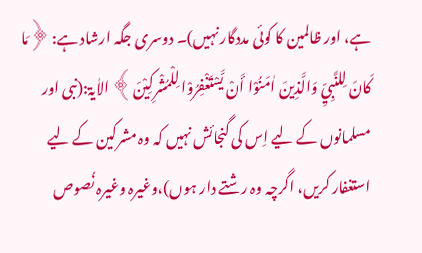ہے، اور ظالمین کا کوئی مددگار نہیں)۔ دوسری جگہ ارشاد ہے: ﴿مَا کَانَ لِلنَّبِيِّ وَالَّذِینَ اٰمَنُوْا أَنْ یَّسْتَغْفِرُوْا لِلْمُشْرِکِیْنَ﴾ الاٰیۃ:(نبی اور مسلمانوں کے لیے اِس کی گنجائش نہیں کہ وہ مشرکین کے لیے استغفار کریں، اگرچہ وہ رشتے دار ہوں)،وغیرہ وغیرہ نُصوص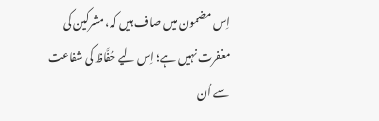اِس مضمون میں صاف ہیں کہ، مشرکین کی مغفرت نہیں ہے؛ اِس لیے حُفَّاظ کی شفاعت سے اُن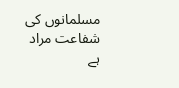مسلمانوں کی شفاعت مراد ہے